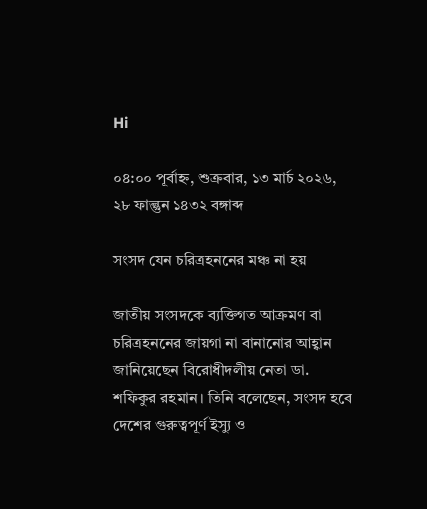Hi

০৪:০০ পূর্বাহ্ন, শুক্রবার, ১৩ মার্চ ২০২৬, ২৮ ফাল্গুন ১৪৩২ বঙ্গাব্দ

সংসদ যেন চরিত্রহননের মঞ্চ না হয়

জাতীয় সংসদকে ব্যক্তিগত আক্রমণ বা চরিত্রহননের জায়গা না বানানোর আহ্বান জানিয়েছেন বিরোধীদলীয় নেতা ডা. শফিকুর রহমান। তিনি বলেছেন, সংসদ হবে দেশের গুরুত্বপূর্ণ ইস্যু ও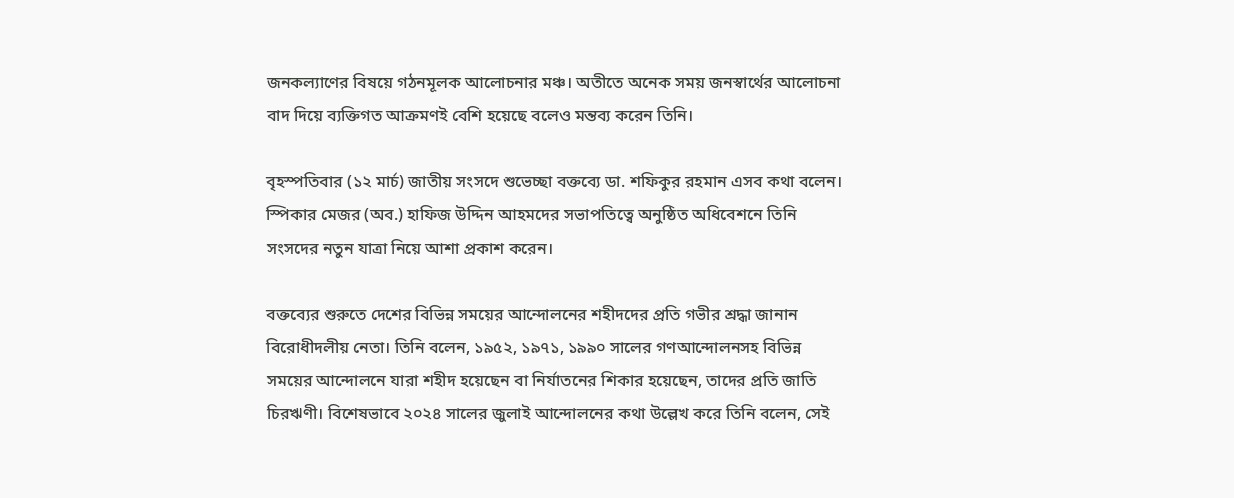জনকল্যাণের বিষয়ে গঠনমূলক আলোচনার মঞ্চ। অতীতে অনেক সময় জনস্বার্থের আলোচনা বাদ দিয়ে ব্যক্তিগত আক্রমণই বেশি হয়েছে বলেও মন্তব্য করেন তিনি।

বৃহস্পতিবার (১২ মার্চ) জাতীয় সংসদে শুভেচ্ছা বক্তব্যে ডা. শফিকুর রহমান এসব কথা বলেন। স্পিকার মেজর (অব.) হাফিজ উদ্দিন আহমদের সভাপতিত্বে অনুষ্ঠিত অধিবেশনে তিনি সংসদের নতুন যাত্রা নিয়ে আশা প্রকাশ করেন।

বক্তব্যের শুরুতে দেশের বিভিন্ন সময়ের আন্দোলনের শহীদদের প্রতি গভীর শ্রদ্ধা জানান বিরোধীদলীয় নেতা। তিনি বলেন, ১৯৫২, ১৯৭১, ১৯৯০ সালের গণআন্দোলনসহ বিভিন্ন সময়ের আন্দোলনে যারা শহীদ হয়েছেন বা নির্যাতনের শিকার হয়েছেন, তাদের প্রতি জাতি চিরঋণী। বিশেষভাবে ২০২৪ সালের জুলাই আন্দোলনের কথা উল্লেখ করে তিনি বলেন, সেই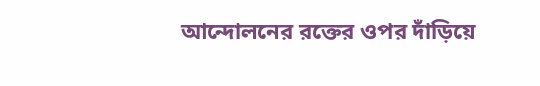আন্দোলনের রক্তের ওপর দাঁড়িয়ে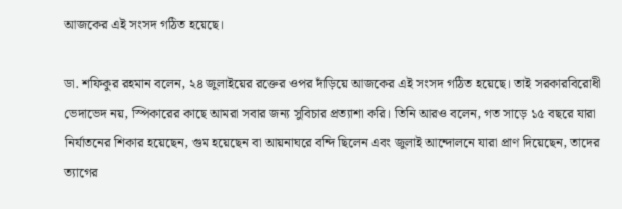আজকের এই সংসদ গঠিত হয়েছে।

ডা. শফিকুর রহমান বলেন, ২৪ জুলাইয়ের রক্তের ওপর দাঁড়িয়ে আজকের এই সংসদ গঠিত হয়েছে। তাই সরকারবিরোধী ভেদাভেদ নয়, স্পিকারের কাছে আমরা সবার জন্য সুবিচার প্রত্যাশা করি। তিনি আরও বলেন, গত সাড়ে ১৫ বছরে যারা নির্যাতনের শিকার হয়েছেন, গুম হয়েছেন বা আয়নাঘরে বন্দি ছিলেন এবং জুলাই আন্দোলনে যারা প্রাণ দিয়েছেন, তাদের ত্যাগের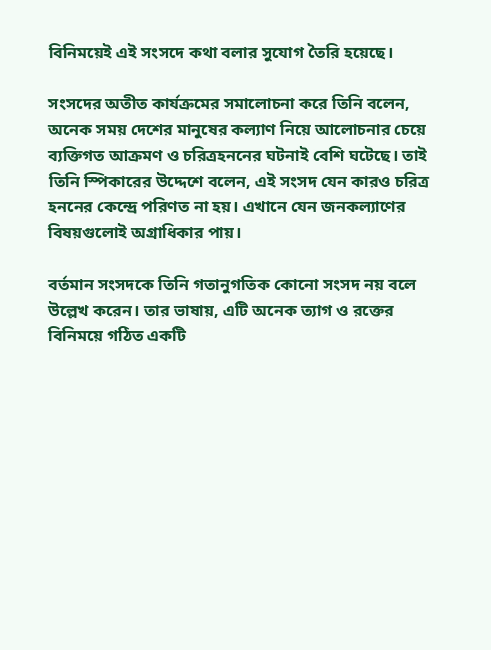বিনিময়েই এই সংসদে কথা বলার সুযোগ তৈরি হয়েছে।

সংসদের অতীত কার্যক্রমের সমালোচনা করে তিনি বলেন, অনেক সময় দেশের মানুষের কল্যাণ নিয়ে আলোচনার চেয়ে ব্যক্তিগত আক্রমণ ও চরিত্রহননের ঘটনাই বেশি ঘটেছে। তাই তিনি স্পিকারের উদ্দেশে বলেন, এই সংসদ যেন কারও চরিত্র হননের কেন্দ্রে পরিণত না হয়। এখানে যেন জনকল্যাণের বিষয়গুলোই অগ্রাধিকার পায়।

বর্তমান সংসদকে তিনি গতানুগতিক কোনো সংসদ নয় বলে উল্লেখ করেন। তার ভাষায়, এটি অনেক ত্যাগ ও রক্তের বিনিময়ে গঠিত একটি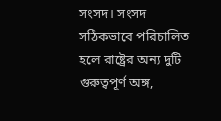সংসদ। সংসদ সঠিকভাবে পরিচালিত হলে রাষ্ট্রের অন্য দুটি গুরুত্বপূর্ণ অঙ্গ,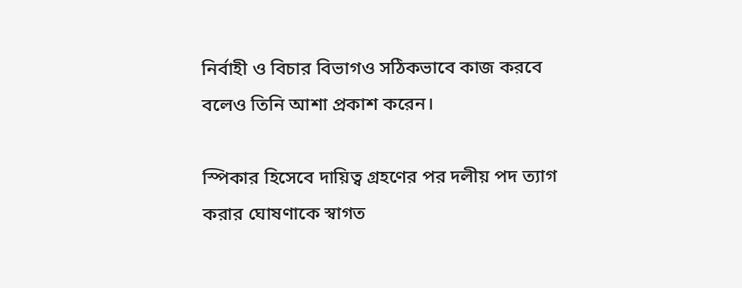নির্বাহী ও বিচার বিভাগও সঠিকভাবে কাজ করবে বলেও তিনি আশা প্রকাশ করেন।

স্পিকার হিসেবে দায়িত্ব গ্রহণের পর দলীয় পদ ত্যাগ করার ঘোষণাকে স্বাগত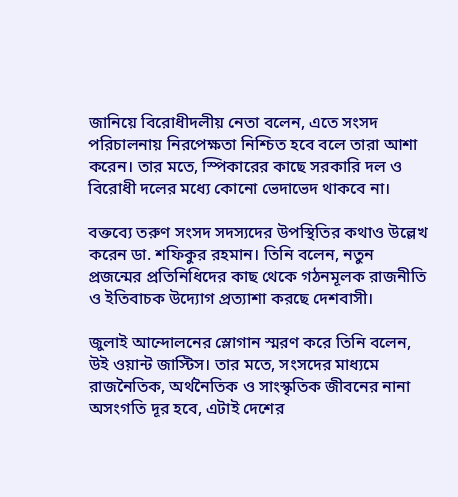জানিয়ে বিরোধীদলীয় নেতা বলেন, এতে সংসদ পরিচালনায় নিরপেক্ষতা নিশ্চিত হবে বলে তারা আশা করেন। তার মতে, স্পিকারের কাছে সরকারি দল ও বিরোধী দলের মধ্যে কোনো ভেদাভেদ থাকবে না।

বক্তব্যে তরুণ সংসদ সদস্যদের উপস্থিতির কথাও উল্লেখ করেন ডা. শফিকুর রহমান। তিনি বলেন, নতুন প্রজন্মের প্রতিনিধিদের কাছ থেকে গঠনমূলক রাজনীতি ও ইতিবাচক উদ্যোগ প্রত্যাশা করছে দেশবাসী।

জুলাই আন্দোলনের স্লোগান স্মরণ করে তিনি বলেন, উই ওয়ান্ট জাস্টিস। তার মতে, সংসদের মাধ্যমে রাজনৈতিক, অর্থনৈতিক ও সাংস্কৃতিক জীবনের নানা অসংগতি দূর হবে, এটাই দেশের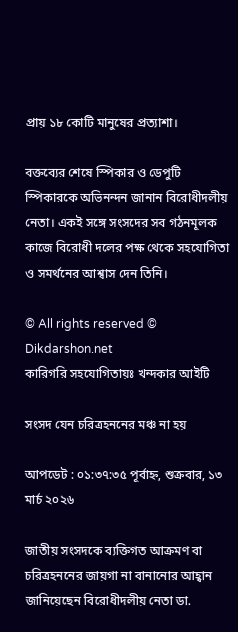প্রায় ১৮ কোটি মানুষের প্রত্যাশা।

বক্তব্যের শেষে স্পিকার ও ডেপুটি স্পিকারকে অভিনন্দন জানান বিরোধীদলীয় নেতা। একই সঙ্গে সংসদের সব গঠনমূলক কাজে বিরোধী দলের পক্ষ থেকে সহযোগিতা ও সমর্থনের আশ্বাস দেন তিনি।

© All rights reserved © Dikdarshon.net
কারিগরি সহযোগিতায়ঃ খন্দকার আইটি

সংসদ যেন চরিত্রহননের মঞ্চ না হয়

আপডেট : ০১:৩৭:৩৫ পূর্বাহ্ন, শুক্রবার, ১৩ মার্চ ২০২৬

জাতীয় সংসদকে ব্যক্তিগত আক্রমণ বা চরিত্রহননের জায়গা না বানানোর আহ্বান জানিয়েছেন বিরোধীদলীয় নেতা ডা.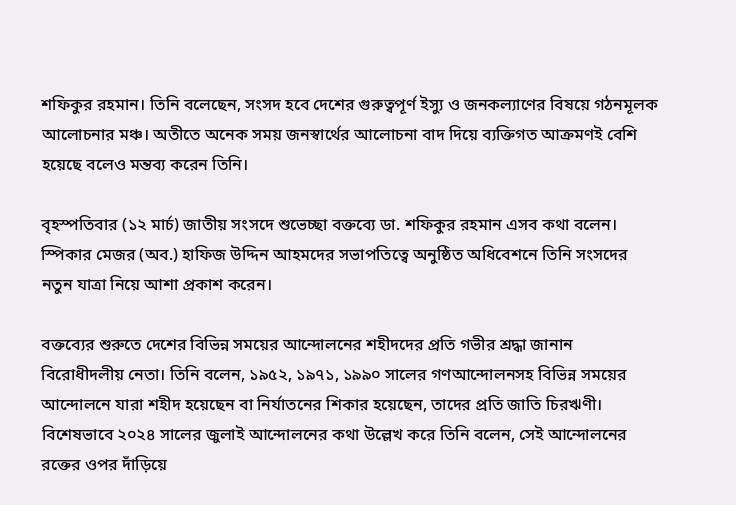শফিকুর রহমান। তিনি বলেছেন, সংসদ হবে দেশের গুরুত্বপূর্ণ ইস্যু ও জনকল্যাণের বিষয়ে গঠনমূলক আলোচনার মঞ্চ। অতীতে অনেক সময় জনস্বার্থের আলোচনা বাদ দিয়ে ব্যক্তিগত আক্রমণই বেশি হয়েছে বলেও মন্তব্য করেন তিনি।

বৃহস্পতিবার (১২ মার্চ) জাতীয় সংসদে শুভেচ্ছা বক্তব্যে ডা. শফিকুর রহমান এসব কথা বলেন। স্পিকার মেজর (অব.) হাফিজ উদ্দিন আহমদের সভাপতিত্বে অনুষ্ঠিত অধিবেশনে তিনি সংসদের নতুন যাত্রা নিয়ে আশা প্রকাশ করেন।

বক্তব্যের শুরুতে দেশের বিভিন্ন সময়ের আন্দোলনের শহীদদের প্রতি গভীর শ্রদ্ধা জানান বিরোধীদলীয় নেতা। তিনি বলেন, ১৯৫২, ১৯৭১, ১৯৯০ সালের গণআন্দোলনসহ বিভিন্ন সময়ের আন্দোলনে যারা শহীদ হয়েছেন বা নির্যাতনের শিকার হয়েছেন, তাদের প্রতি জাতি চিরঋণী। বিশেষভাবে ২০২৪ সালের জুলাই আন্দোলনের কথা উল্লেখ করে তিনি বলেন, সেই আন্দোলনের রক্তের ওপর দাঁড়িয়ে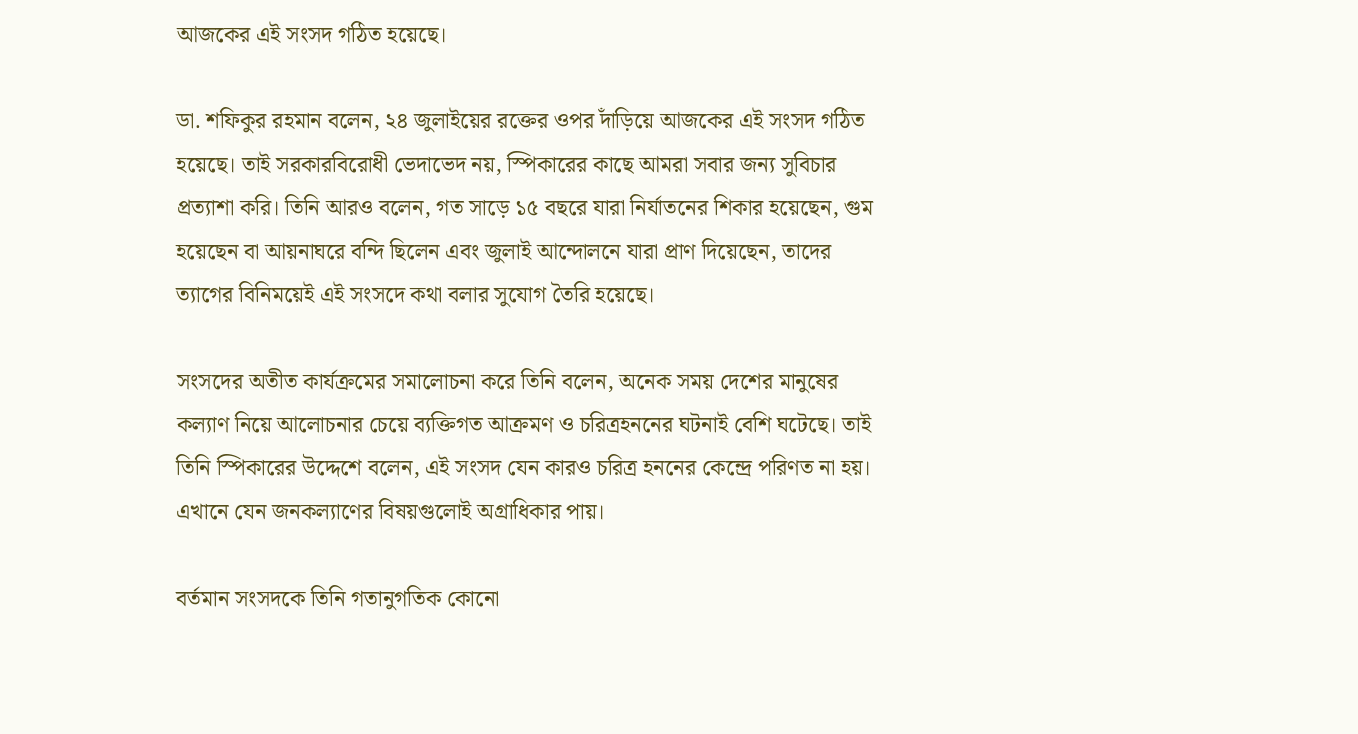আজকের এই সংসদ গঠিত হয়েছে।

ডা. শফিকুর রহমান বলেন, ২৪ জুলাইয়ের রক্তের ওপর দাঁড়িয়ে আজকের এই সংসদ গঠিত হয়েছে। তাই সরকারবিরোধী ভেদাভেদ নয়, স্পিকারের কাছে আমরা সবার জন্য সুবিচার প্রত্যাশা করি। তিনি আরও বলেন, গত সাড়ে ১৫ বছরে যারা নির্যাতনের শিকার হয়েছেন, গুম হয়েছেন বা আয়নাঘরে বন্দি ছিলেন এবং জুলাই আন্দোলনে যারা প্রাণ দিয়েছেন, তাদের ত্যাগের বিনিময়েই এই সংসদে কথা বলার সুযোগ তৈরি হয়েছে।

সংসদের অতীত কার্যক্রমের সমালোচনা করে তিনি বলেন, অনেক সময় দেশের মানুষের কল্যাণ নিয়ে আলোচনার চেয়ে ব্যক্তিগত আক্রমণ ও চরিত্রহননের ঘটনাই বেশি ঘটেছে। তাই তিনি স্পিকারের উদ্দেশে বলেন, এই সংসদ যেন কারও চরিত্র হননের কেন্দ্রে পরিণত না হয়। এখানে যেন জনকল্যাণের বিষয়গুলোই অগ্রাধিকার পায়।

বর্তমান সংসদকে তিনি গতানুগতিক কোনো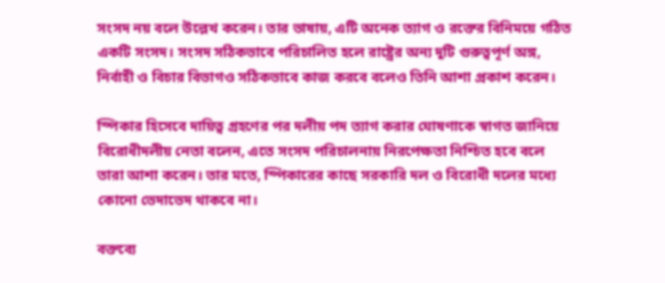সংসদ নয় বলে উল্লেখ করেন। তার ভাষায়, এটি অনেক ত্যাগ ও রক্তের বিনিময়ে গঠিত একটি সংসদ। সংসদ সঠিকভাবে পরিচালিত হলে রাষ্ট্রের অন্য দুটি গুরুত্বপূর্ণ অঙ্গ, নির্বাহী ও বিচার বিভাগও সঠিকভাবে কাজ করবে বলেও তিনি আশা প্রকাশ করেন।

স্পিকার হিসেবে দায়িত্ব গ্রহণের পর দলীয় পদ ত্যাগ করার ঘোষণাকে স্বাগত জানিয়ে বিরোধীদলীয় নেতা বলেন, এতে সংসদ পরিচালনায় নিরপেক্ষতা নিশ্চিত হবে বলে তারা আশা করেন। তার মতে, স্পিকারের কাছে সরকারি দল ও বিরোধী দলের মধ্যে কোনো ভেদাভেদ থাকবে না।

বক্তব্যে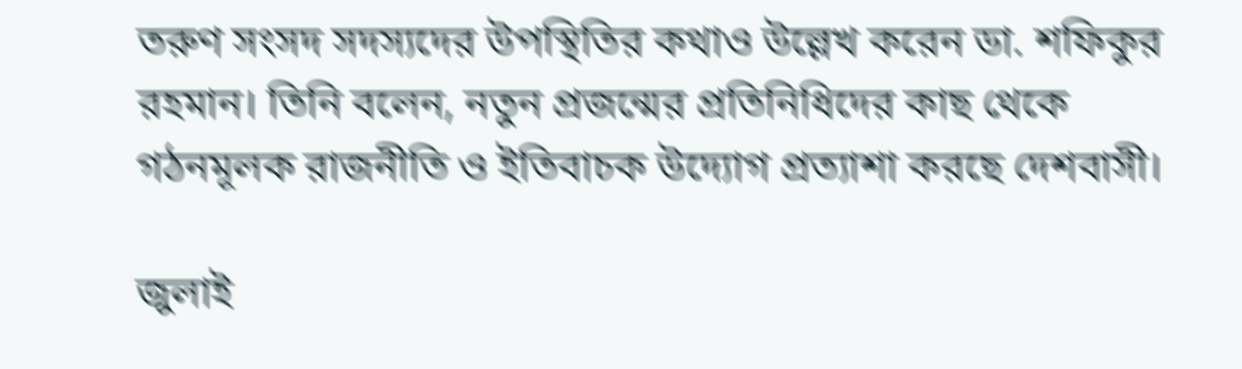তরুণ সংসদ সদস্যদের উপস্থিতির কথাও উল্লেখ করেন ডা. শফিকুর রহমান। তিনি বলেন, নতুন প্রজন্মের প্রতিনিধিদের কাছ থেকে গঠনমূলক রাজনীতি ও ইতিবাচক উদ্যোগ প্রত্যাশা করছে দেশবাসী।

জুলাই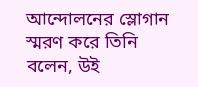আন্দোলনের স্লোগান স্মরণ করে তিনি বলেন, উই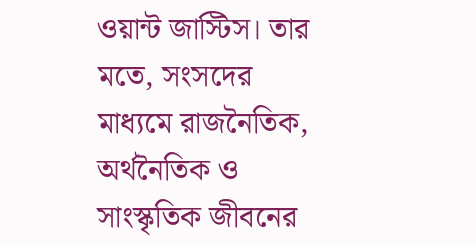ওয়ান্ট জাস্টিস। তার মতে, সংসদের মাধ্যমে রাজনৈতিক, অর্থনৈতিক ও সাংস্কৃতিক জীবনের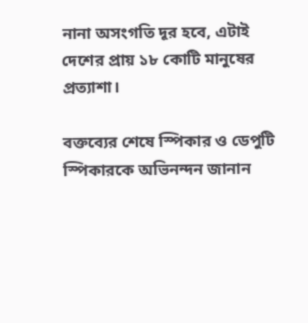নানা অসংগতি দূর হবে, এটাই দেশের প্রায় ১৮ কোটি মানুষের প্রত্যাশা।

বক্তব্যের শেষে স্পিকার ও ডেপুটি স্পিকারকে অভিনন্দন জানান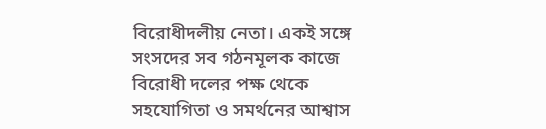বিরোধীদলীয় নেতা। একই সঙ্গে সংসদের সব গঠনমূলক কাজে বিরোধী দলের পক্ষ থেকে সহযোগিতা ও সমর্থনের আশ্বাস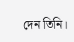দেন তিনি।